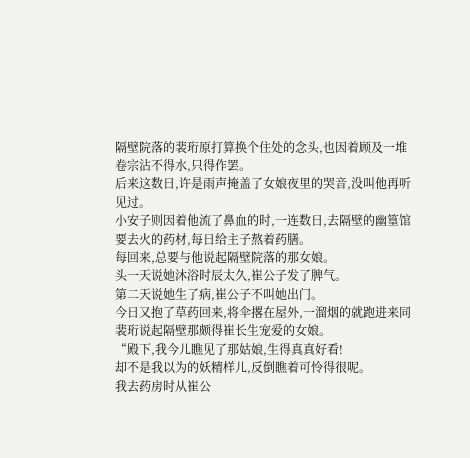隔壁院落的裴珩原打算换个住处的念头,也因着顾及一堆卷宗沾不得水,只得作罢。
后来这数日,许是雨声掩盖了女娘夜里的哭音,没叫他再听见过。
小安子则因着他流了鼻血的时,一连数日,去隔壁的幽篁馆要去火的药材,每日给主子熬着药膳。
每回来,总要与他说起隔壁院落的那女娘。
头一天说她沐浴时辰太久,崔公子发了脾气。
第二天说她生了病,崔公子不叫她出门。
今日又抱了草药回来,将伞撂在屋外,一溜烟的就跑进来同裴珩说起隔壁那颇得崔长生宠爱的女娘。
“殿下,我今儿瞧见了那姑娘,生得真真好看!
却不是我以为的妖精样儿,反倒瞧着可怜得很呢。
我去药房时从崔公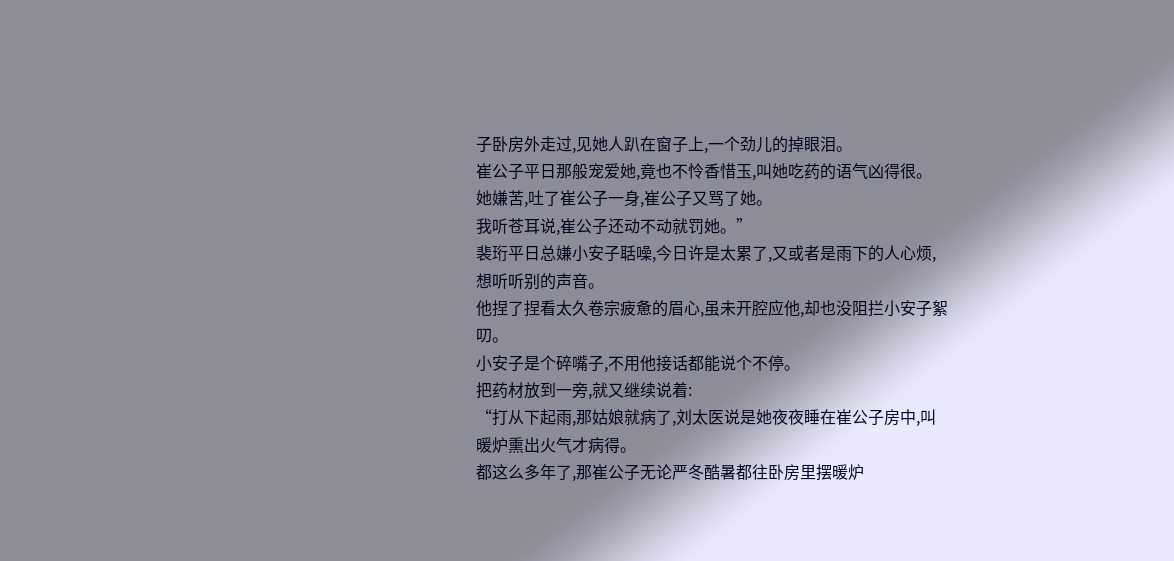子卧房外走过,见她人趴在窗子上,一个劲儿的掉眼泪。
崔公子平日那般宠爱她,竟也不怜香惜玉,叫她吃药的语气凶得很。
她嫌苦,吐了崔公子一身,崔公子又骂了她。
我听苍耳说,崔公子还动不动就罚她。”
裴珩平日总嫌小安子聒噪,今日许是太累了,又或者是雨下的人心烦,想听听别的声音。
他捏了捏看太久卷宗疲惫的眉心,虽未开腔应他,却也没阻拦小安子絮叨。
小安子是个碎嘴子,不用他接话都能说个不停。
把药材放到一旁,就又继续说着:
“打从下起雨,那姑娘就病了,刘太医说是她夜夜睡在崔公子房中,叫暖炉熏出火气才病得。
都这么多年了,那崔公子无论严冬酷暑都往卧房里摆暖炉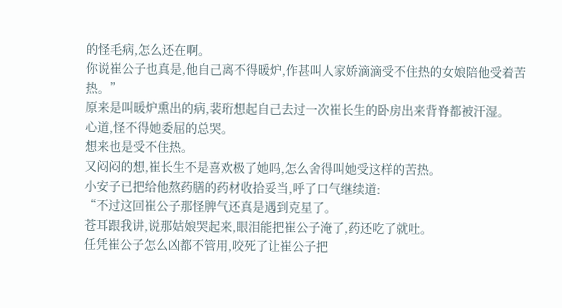的怪毛病,怎么还在啊。
你说崔公子也真是,他自己离不得暖炉,作甚叫人家娇滴滴受不住热的女娘陪他受着苦热。”
原来是叫暖炉熏出的病,裴珩想起自己去过一次崔长生的卧房出来背脊都被汗湿。
心道,怪不得她委屈的总哭。
想来也是受不住热。
又闷闷的想,崔长生不是喜欢极了她吗,怎么舍得叫她受这样的苦热。
小安子已把给他熬药膳的药材收拾妥当,呼了口气继续道:
“不过这回崔公子那怪脾气还真是遇到克星了。
苍耳跟我讲,说那姑娘哭起来,眼泪能把崔公子淹了,药还吃了就吐。
任凭崔公子怎么凶都不管用,咬死了让崔公子把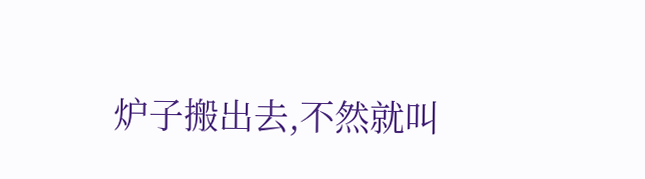炉子搬出去,不然就叫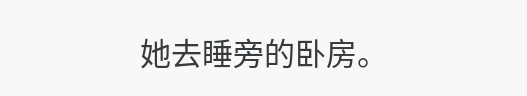她去睡旁的卧房。